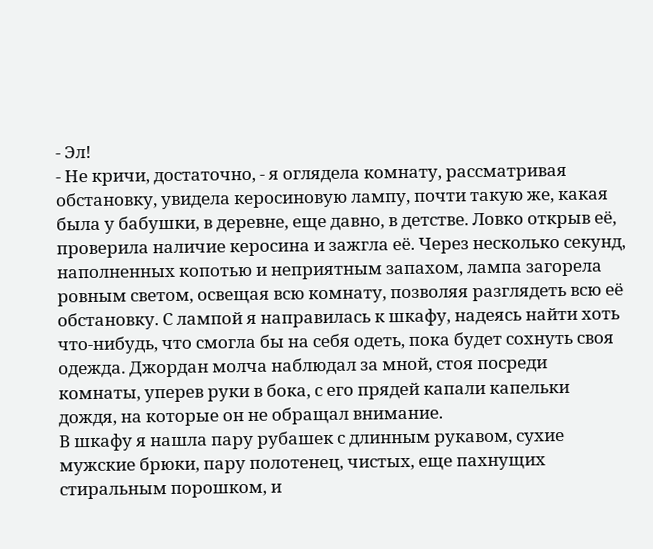- Эл!
- Не кричи, достаточно, - я оглядела комнату, рассматривая обстановку, увидела керосиновую лампу, почти такую же, какая была у бабушки, в деревне, еще давно, в детстве. Ловко открыв её, проверила наличие керосина и зажгла её. Через несколько секунд, наполненных копотью и неприятным запахом, лампа загорела ровным светом, освещая всю комнату, позволяя разглядеть всю её обстановку. С лампой я направилась к шкафу, надеясь найти хоть что-нибудь, что смогла бы на себя одеть, пока будет сохнуть своя одежда. Джордан молча наблюдал за мной, стоя посреди комнаты, уперев руки в бока, с его прядей капали капельки дождя, на которые он не обращал внимание.
В шкафу я нашла пару рубашек с длинным рукавом, сухие мужские брюки, пару полотенец, чистых, еще пахнущих стиральным порошком, и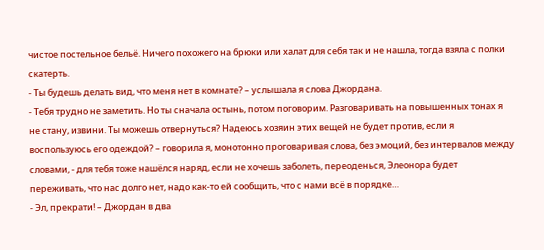чистое постельное бельё. Ничего похожего на брюки или халат для себя так и не нашла, тогда взяла с полки скатерть.
- Ты будешь делать вид, что меня нет в комнате? – услышала я слова Джордана.
- Тебя трудно не заметить. Но ты сначала остынь, потом поговорим. Разговаривать на повышенных тонах я не стану, извини. Ты можешь отвернуться? Надеюсь хозяин этих вещей не будет против, если я воспользуюсь его одеждой? – говорила я, монотонно проговаривая слова, без эмоций, без интервалов между словами, - для тебя тоже нашёлся наряд, если не хочешь заболеть, переоденься, Элеонора будет переживать, что нас долго нет, надо как-то ей сообщить, что с нами всё в порядке…
- Эл, прекрати! – Джордан в два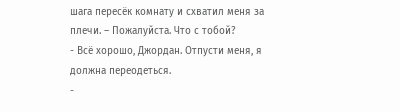шага пересёк комнату и схватил меня за плечи. – Пожалуйста. Что с тобой?
- Всё хорошо, Джордан. Отпусти меня, я должна переодеться.
-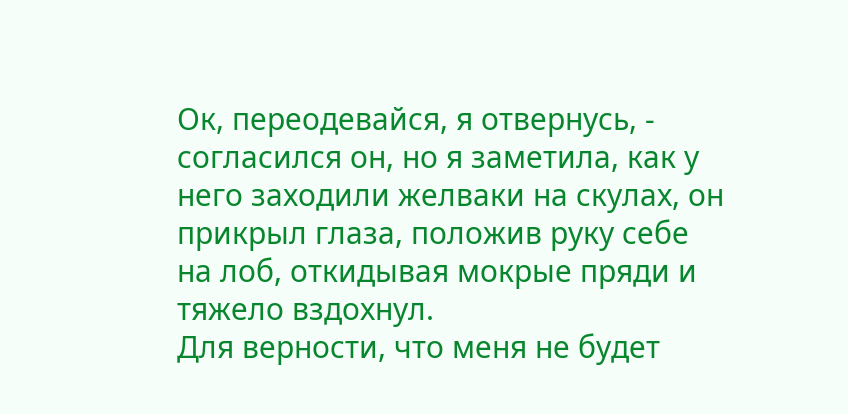Ок, переодевайся, я отвернусь, - согласился он, но я заметила, как у него заходили желваки на скулах, он прикрыл глаза, положив руку себе на лоб, откидывая мокрые пряди и тяжело вздохнул.
Для верности, что меня не будет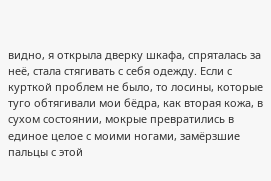видно, я открыла дверку шкафа, спряталась за неё, стала стягивать с себя одежду. Если с курткой проблем не было, то лосины, которые туго обтягивали мои бёдра, как вторая кожа, в сухом состоянии, мокрые превратились в единое целое с моими ногами, замёрзшие пальцы с этой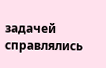задачей справлялись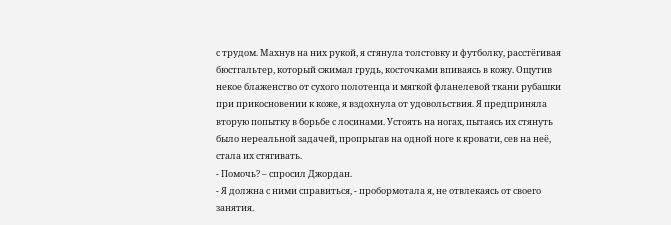с трудом. Махнув на них рукой, я стянула толстовку и футболку, расстёгивая бюстгальтер, который сжимал грудь, косточками впиваясь в кожу. Ощутив некое блаженство от сухого полотенца и мягкой фланелевой ткани рубашки при прикосновении к коже, я вздохнула от удовольствия. Я предприняла вторую попытку в борьбе с лосинами. Устоять на ногах, пытаясь их стянуть было нереальной задачей, пропрыгав на одной ноге к кровати, сев на неё, стала их стягивать.
- Помочь? – спросил Джордан.
- Я должна с ними справиться, - пробормотала я, не отвлекаясь от своего занятия.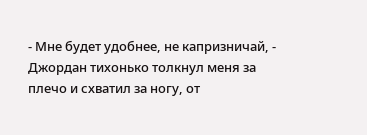- Мне будет удобнее, не капризничай, - Джордан тихонько толкнул меня за плечо и схватил за ногу, от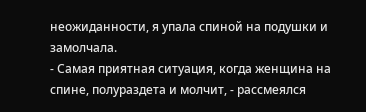неожиданности, я упала спиной на подушки и замолчала.
- Самая приятная ситуация, когда женщина на спине, полураздета и молчит, - рассмеялся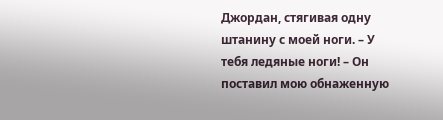Джордан, стягивая одну штанину с моей ноги. – У тебя ледяные ноги! – Он поставил мою обнаженную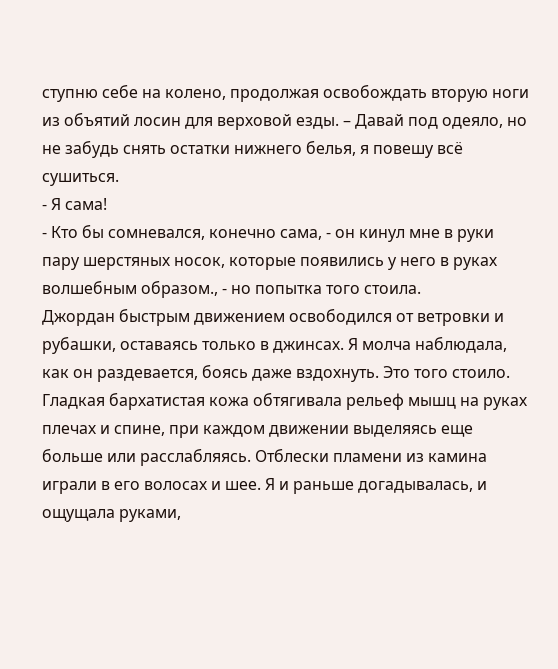ступню себе на колено, продолжая освобождать вторую ноги из объятий лосин для верховой езды. – Давай под одеяло, но не забудь снять остатки нижнего белья, я повешу всё сушиться.
- Я сама!
- Кто бы сомневался, конечно сама, - он кинул мне в руки пару шерстяных носок, которые появились у него в руках волшебным образом., - но попытка того стоила.
Джордан быстрым движением освободился от ветровки и рубашки, оставаясь только в джинсах. Я молча наблюдала, как он раздевается, боясь даже вздохнуть. Это того стоило. Гладкая бархатистая кожа обтягивала рельеф мышц на руках плечах и спине, при каждом движении выделяясь еще больше или расслабляясь. Отблески пламени из камина играли в его волосах и шее. Я и раньше догадывалась, и ощущала руками,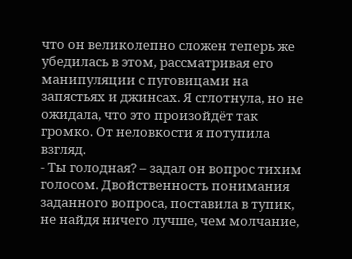что он великолепно сложен теперь же убедилась в этом, рассматривая его манипуляции с пуговицами на запястьях и джинсах. Я сглотнула, но не ожидала, что это произойдёт так громко. От неловкости я потупила взгляд.
- Ты голодная? – задал он вопрос тихим голосом. Двойственность понимания заданного вопроса, поставила в тупик, не найдя ничего лучше, чем молчание,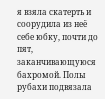я взяла скатерть и соорудила из неё себе юбку, почти до пят, заканчивающуюся бахромой. Полы рубахи подвязала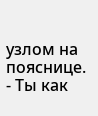узлом на пояснице.
- Ты как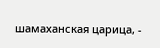шамаханская царица, -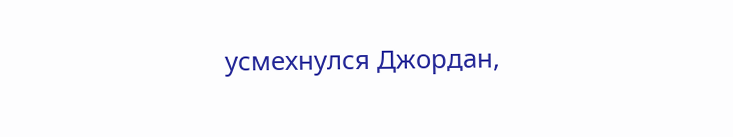усмехнулся Джордан,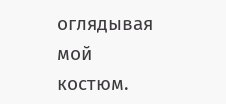оглядывая мой костюм.